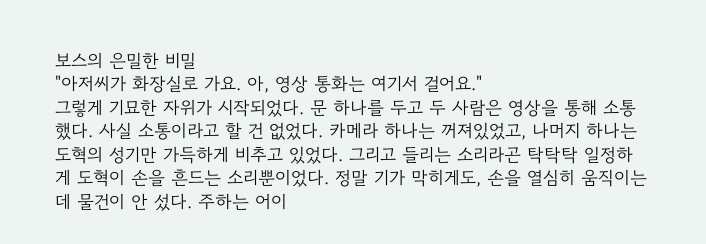보스의 은밀한 비밀
"아저씨가 화장실로 가요. 아, 영상 통화는 여기서 걸어요."
그렇게 기묘한 자위가 시작되었다. 문 하나를 두고 두 사람은 영상을 통해 소통했다. 사실 소통이라고 할 건 없었다. 카메라 하나는 꺼져있었고, 나머지 하나는 도혁의 성기만 가득하게 비추고 있었다. 그리고 들리는 소리라곤 탁탁탁 일정하게 도혁이 손을 흔드는 소리뿐이었다. 정말 기가 막히게도, 손을 열심히 움직이는데 물건이 안 섰다. 주하는 어이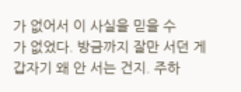가 없어서 이 사실을 믿을 수
가 없었다. 방금까지 잘만 서던 게 갑자기 왜 안 서는 건지. 주하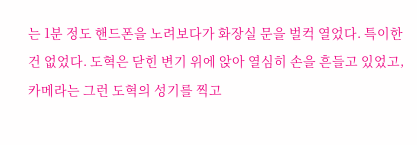는 1분 정도 핸드폰을 노려보다가 화장실 문을 벌컥 열었다. 특이한 건 없었다. 도혁은 닫힌 변기 위에 앉아 열심히 손을 흔들고 있었고, 카메라는 그런 도혁의 성기를 찍고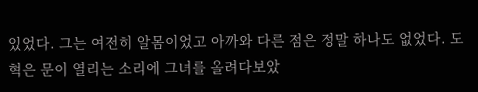있었다. 그는 여전히 알몸이었고 아까와 다른 점은 정말 하나도 없었다. 도혁은 문이 열리는 소리에 그녀를 올려다보았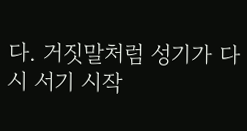다. 거짓말처럼 성기가 다시 서기 시작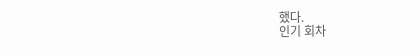했다.
인기 회차